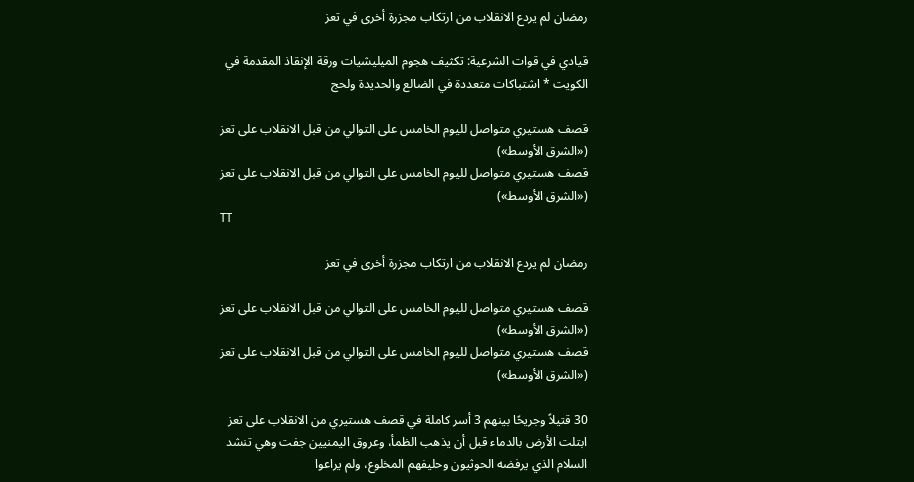رمضان لم يردع الانقلاب من ارتكاب مجزرة أخرى في تعز

قيادي في قوات الشرعية: تكثيف هجوم الميليشيات ورقة الإنقاذ المقدمة في الكويت * اشتباكات متعددة في الضالع والحديدة ولحج

قصف هستيري متواصل لليوم الخامس على التوالي من قبل الانقلاب على تعز («الشرق الأوسط»)
قصف هستيري متواصل لليوم الخامس على التوالي من قبل الانقلاب على تعز («الشرق الأوسط»)
TT

رمضان لم يردع الانقلاب من ارتكاب مجزرة أخرى في تعز

قصف هستيري متواصل لليوم الخامس على التوالي من قبل الانقلاب على تعز («الشرق الأوسط»)
قصف هستيري متواصل لليوم الخامس على التوالي من قبل الانقلاب على تعز («الشرق الأوسط»)

30 قتيلاً وجريحًا بينهم 3 أسر كاملة في قصف هستيري من الانقلاب على تعز
ابتلت الأرض بالدماء قبل أن يذهب الظمأ، وعروق اليمنيين جفت وهي تنشد السلام الذي يرفضه الحوثيون وحليفهم المخلوع، ولم يراعوا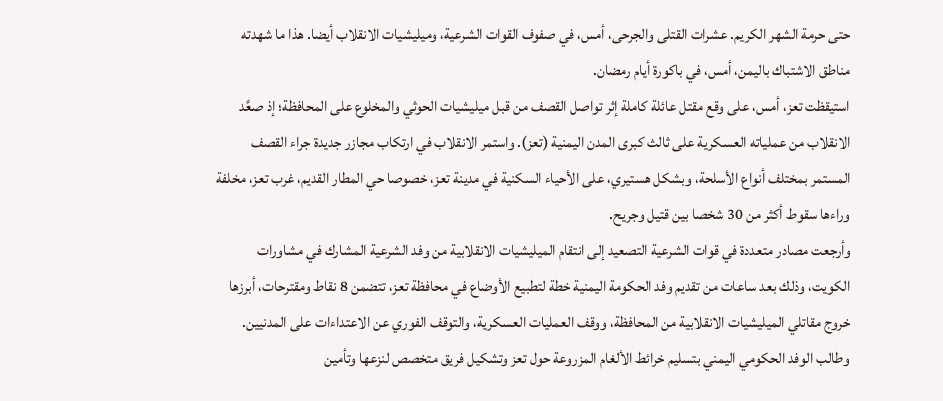حتى حرمة الشهر الكريم. عشرات القتلى والجرحى، أمس، في صفوف القوات الشرعية، وميليشيات الانقلاب أيضا. هذا ما شهدته مناطق الاشتباك باليمن، أمس، في باكورة أيام رمضان.
استيقظت تعز، أمس، على وقع مقتل عائلة كاملة إثر تواصل القصف من قبل ميليشيات الحوثي والمخلوع على المحافظة؛ إذ صعَّد الانقلاب من عملياته العسكرية على ثالث كبرى المدن اليمنية (تعز). واستمر الانقلاب في ارتكاب مجازر جديدة جراء القصف المستمر بمختلف أنواع الأسلحة، وبشكل هستيري، على الأحياء السكنية في مدينة تعز، خصوصا حي المطار القديم، غرب تعز، مخلفة وراءها سقوط أكثر من 30 شخصا بين قتيل وجريح.
وأرجعت مصادر متعددة في قوات الشرعية التصعيد إلى انتقام الميليشيات الانقلابية من وفد الشرعية المشارك في مشاورات الكويت، وذلك بعد ساعات من تقديم وفد الحكومة اليمنية خطة لتطبيع الأوضاع في محافظة تعز، تتضمن 8 نقاط ومقترحات، أبرزها خروج مقاتلي الميليشيات الانقلابية من المحافظة، ووقف العمليات العسكرية، والتوقف الفوري عن الاعتداءات على المدنيين. وطالب الوفد الحكومي اليمني بتسليم خرائط الألغام المزروعة حول تعز وتشكيل فريق متخصص لنزعها وتأمين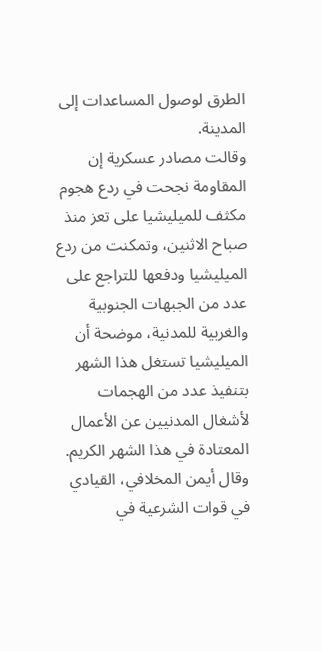الطرق لوصول المساعدات إلى المدينة.
وقالت مصادر عسكرية إن المقاومة نجحت في ردع هجوم مكثف للميليشيا على تعز منذ صباح الاثنين، وتمكنت من ردع الميليشيا ودفعها للتراجع على عدد من الجبهات الجنوبية والغربية للمدنية، موضحة أن الميليشيا تستغل هذا الشهر بتنفيذ عدد من الهجمات لأشغال المدنيين عن الأعمال المعتادة في هذا الشهر الكريم.
وقال أيمن المخلافي، القيادي في قوات الشرعية في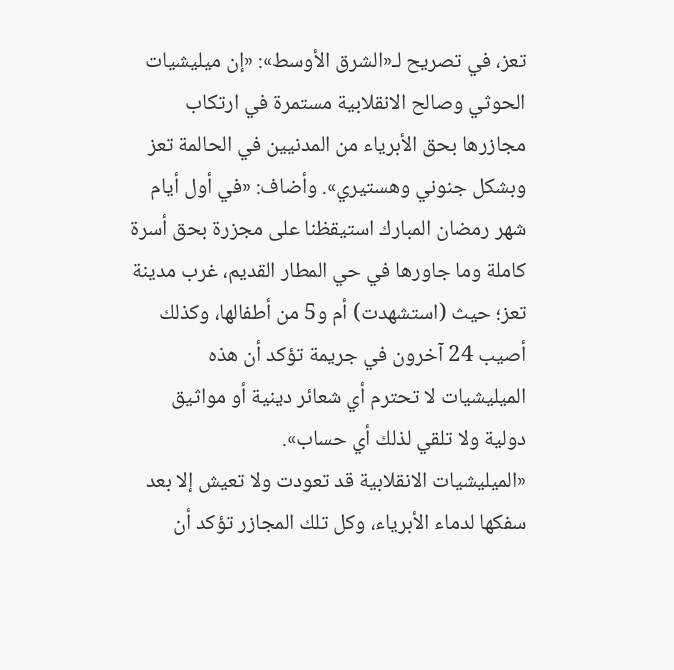تعز، في تصريح لـ«الشرق الأوسط»: «إن ميليشيات الحوثي وصالح الانقلابية مستمرة في ارتكاب مجازرها بحق الأبرياء من المدنيين في الحالمة تعز وبشكل جنوني وهستيري». وأضاف: «في أول أيام شهر رمضان المبارك استيقظنا على مجزرة بحق أسرة كاملة وما جاورها في حي المطار القديم، غرب مدينة تعز؛ حيث (استشهدت) أم و5 من أطفالها، وكذلك أصيب 24 آخرون في جريمة تؤكد أن هذه الميليشيات لا تحترم أي شعائر دينية أو مواثيق دولية ولا تلقي لذلك أي حساب».
«الميليشيات الانقلابية قد تعودت ولا تعيش إلا بعد سفكها لدماء الأبرياء، وكل تلك المجازر تؤكد أن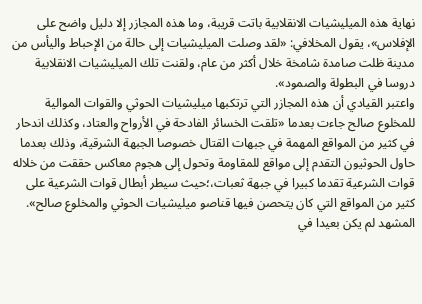نهاية هذه الميليشيات الانقلابية باتت قريبة، وما هذه المجازر إلا دليل واضح على الإفلاس»، يقول المخلافي: «لقد وصلت الميليشيات إلى حالة من الإحباط واليأس من مدينة ظلت صامدة شامخة خلال أكثر من عام، ولقنت تلك الميليشيات الانقلابية دروسا في البطولة والصمود».
واعتبر القيادي أن هذه المجازر التي ترتكبها ميليشيات الحوثي والقوات الموالية للمخلوع صالح جاءت بعدما «تلقت الخسائر الفادحة في الأرواح والعتاد، وكذلك اندحار في كثير من المواقع المهمة في جبهات القتال خصوصا الجبهة الشرقية، وذلك بعدما حاول الحوثيون التقدم إلى مواقع للمقاومة وتحول إلى هجوم معاكس حققت من خلاله قوات الشرعية تقدما كبيرا في جبهة ثعبات،؛حيث سيطر أبطال قوات الشرعية على كثير من المواقع التي كان يتحصن فيها قناصو ميليشيات الحوثي والمخلوع صالح».
المشهد لم يكن بعيدا في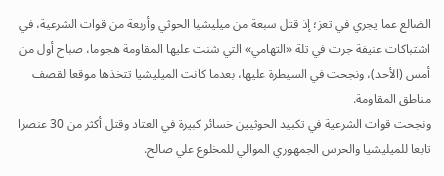الضالع عما يجري في تعز؛ إذ قتل سبعة من ميليشيا الحوثي وأربعة من قوات الشرعية، في اشتباكات عنيفة جرت في تلة «التهامي» التي شنت عليها المقاومة هجوما، صباح أول من أمس (الأحد)، ونجحت في السيطرة عليها، بعدما كانت الميليشيا تتخذها موقعا لقصف مناطق المقاومة.
ونجحت قوات الشرعية في تكبيد الحوثيين خسائر كبيرة في العتاد وقتل أكثر من 30 عنصرا تابعا للميليشيا والحرس الجمهوري الموالي للمخلوع علي صالح.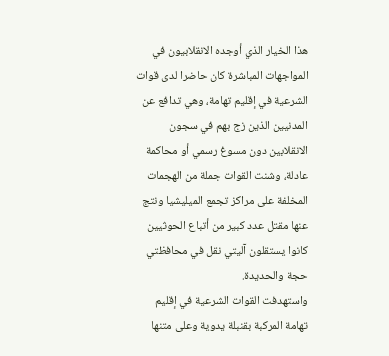هذا الخيار الذي أوجده الانقلابيون في المواجهات المباشرة كان حاضرا لدى قوات الشرعية في إقليم تهامة، وهي تدافع عن المدنيين الذين زج بهم في سجون الانقلابين دون مسوغ رسمي أو محاكمة عادلة، وشنت القوات جملة من الهجمات المخلفة على مراكز تجمع الميليشيا ونتج عنها مقتل عدد كبير من أتباع الحوثيين كانوا يستقلون آليتي نقل في محافظتي حجة والحديدة.
واستهدفت القوات الشرعية في إقليم تهامة المركبة بقنبلة يدوية وعلى متنها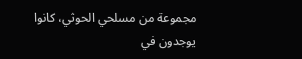مجموعة من مسلحي الحوثي، كانوا يوجدون في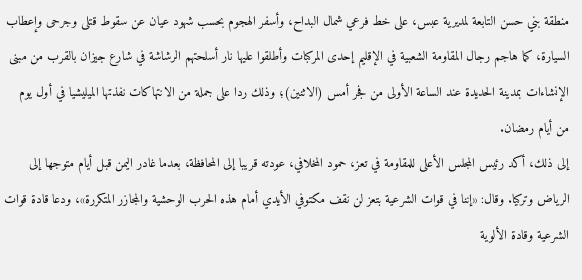منطقة بني حسن التابعة لمديرية عبس، على خط فرعي شمال البداح، وأسفر الهجوم بحسب شهود عيان عن سقوط قتلى وجرحى وإعطاب السيارة، كما هاجم رجال المقاومة الشعبية في الإقليم إحدى المركبات وأطلقوا عليها نار أسلحتهم الرشاشة في شارع جيزان بالقرب من مبنى الإنشاءات بمدينة الحديدة عند الساعة الأولى من فجر أمس (الاثنين)؛ وذلك ردا على جملة من الانتهاكات نفذتها الميليشيا في أول يوم من أيام رمضان.
إلى ذلك، أكد رئيس المجلس الأعلى للمقاومة في تعز، حمود المخلافي، عودته قريبا إلى المحافظة، بعدما غادر اليمن قبل أيام متوجها إلى الرياض وتركيا. وقال: «إننا في قوات الشرعية بتعز لن نقف مكتوفي الأيدي أمام هذه الحرب الوحشية والمجازر المتكررة»، ودعا قادة قوات الشرعية وقادة الألوية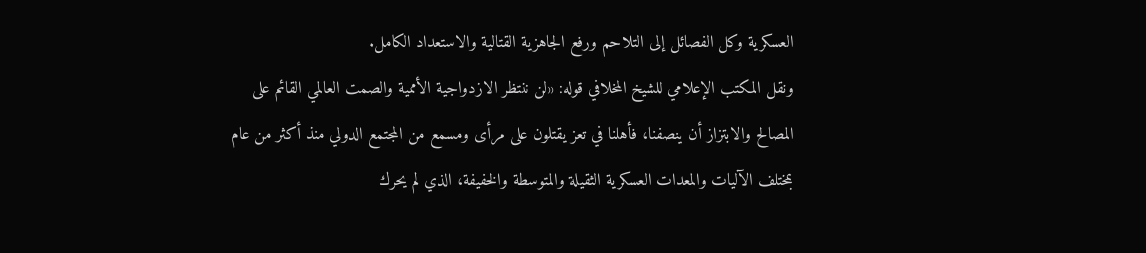العسكرية وكل الفصائل إلى التلاحم ورفع الجاهزية القتالية والاستعداد الكامل.
ونقل المكتب الإعلامي للشيخ المخلافي قوله: «لن ننتظر الازدواجية الأممية والصمت العالمي القائم على المصالح والابتزاز أن ينصفنا، فأهلنا في تعز يقتلون على مرأى ومسمع من المجتمع الدولي منذ أكثر من عام بمختلف الآليات والمعدات العسكرية الثقيلة والمتوسطة والخفيفة، الذي لم يحرك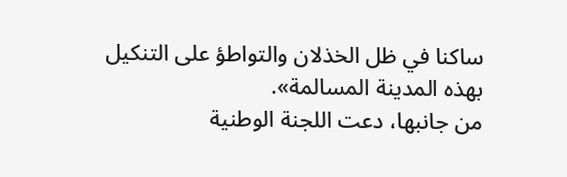ساكنا في ظل الخذلان والتواطؤ على التنكيل بهذه المدينة المسالمة».
من جانبها، دعت اللجنة الوطنية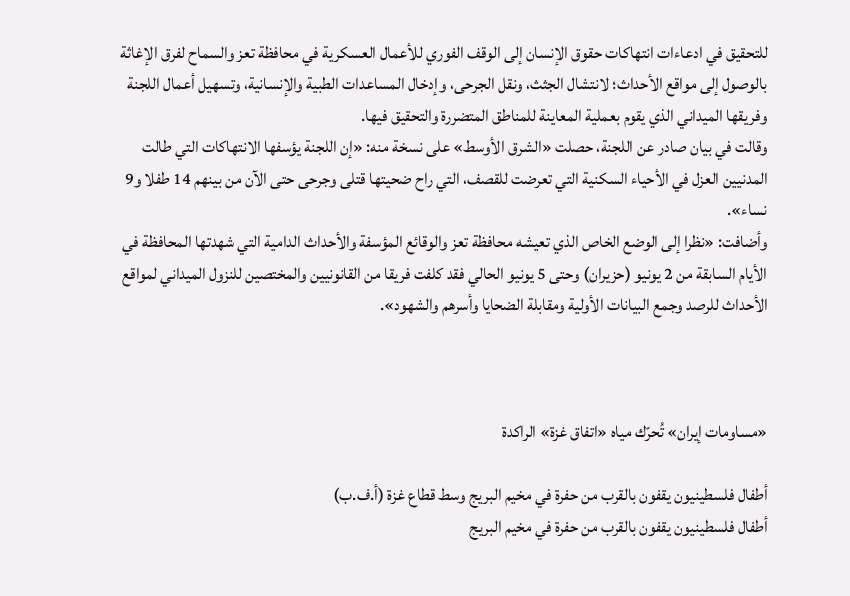للتحقيق في ادعاءات انتهاكات حقوق الإنسان إلى الوقف الفوري للأعمال العسكرية في محافظة تعز والسماح لفرق الإغاثة بالوصول إلى مواقع الأحداث؛ لانتشال الجثث، ونقل الجرحى، وإدخال المساعدات الطبية والإنسانية، وتسهيل أعمال اللجنة وفريقها الميداني الذي يقوم بعملية المعاينة للمناطق المتضررة والتحقيق فيها.
وقالت في بيان صادر عن اللجنة، حصلت «الشرق الأوسط» على نسخة منه: «إن اللجنة يؤسفها الانتهاكات التي طالت المدنيين العزل في الأحياء السكنية التي تعرضت للقصف، التي راح ضحيتها قتلى وجرحى حتى الآن من بينهم 14 طفلا و9 نساء».
وأضافت: «نظرا إلى الوضع الخاص الذي تعيشه محافظة تعز والوقائع المؤسفة والأحداث الدامية التي شهدتها المحافظة في الأيام السابقة من 2 يونيو (حزيران) وحتى 5 يونيو الحالي فقد كلفت فريقا من القانونيين والمختصين للنزول الميداني لمواقع الأحداث للرصد وجمع البيانات الأولية ومقابلة الضحايا وأسرهم والشهود».



«مساومات إيران» تُحرّك مياه «اتفاق غزة» الراكدة

أطفال فلسطينيون يقفون بالقرب من حفرة في مخيم البريج وسط قطاع غزة (أ.ف.ب)
أطفال فلسطينيون يقفون بالقرب من حفرة في مخيم البريج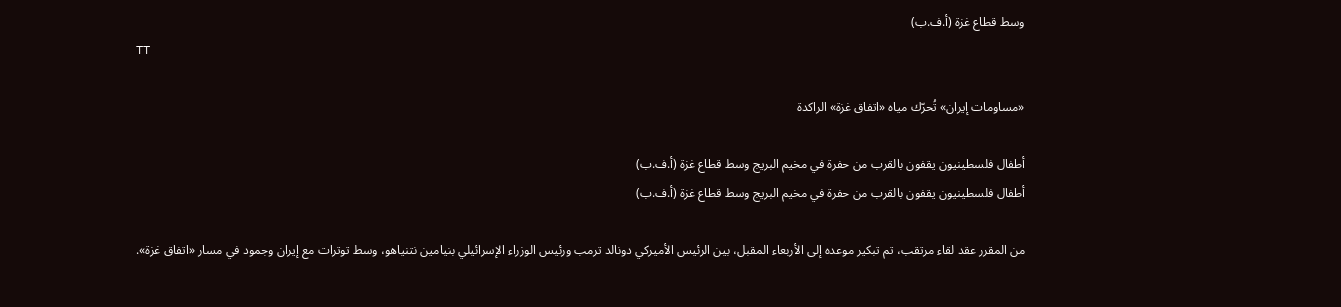وسط قطاع غزة (أ.ف.ب)
TT

«مساومات إيران» تُحرّك مياه «اتفاق غزة» الراكدة

أطفال فلسطينيون يقفون بالقرب من حفرة في مخيم البريج وسط قطاع غزة (أ.ف.ب)
أطفال فلسطينيون يقفون بالقرب من حفرة في مخيم البريج وسط قطاع غزة (أ.ف.ب)

من المقرر عقد لقاء مرتقب، تم تبكير موعده إلى الأربعاء المقبل، بين الرئيس الأميركي دونالد ترمب ورئيس الوزراء الإسرائيلي بنيامين نتنياهو، وسط توترات مع إيران وجمود في مسار «اتفاق غزة».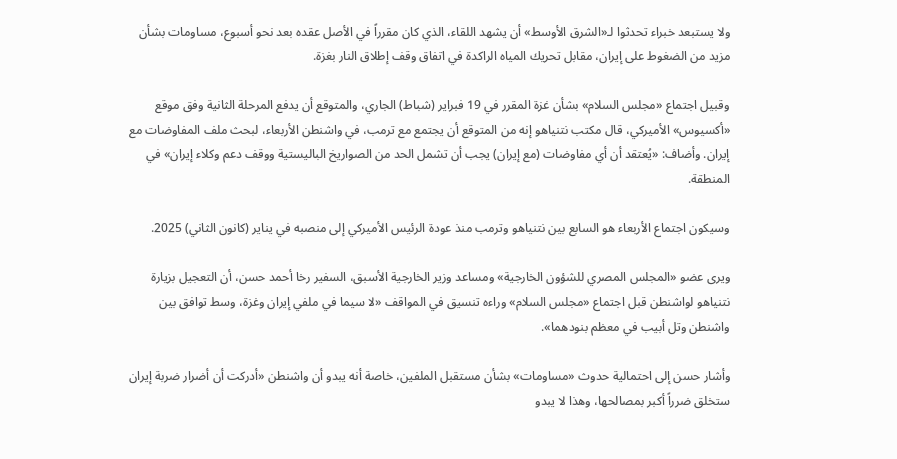ولا يستبعد خبراء تحدثوا لـ«الشرق الأوسط» أن يشهد اللقاء، الذي كان مقرراً في الأصل عقده بعد نحو أسبوع، مساومات بشأن مزيد من الضغوط على إيران، مقابل تحريك المياه الراكدة في اتفاق وقف إطلاق النار بغزة.

وقبيل اجتماع «مجلس السلام» بشأن غزة المقرر في 19 فبراير (شباط) الجاري، والمتوقع أن يدفع المرحلة الثانية وفق موقع «أكسيوس» الأميركي، قال مكتب نتنياهو إنه من المتوقع أن يجتمع مع ترمب، في واشنطن الأربعاء، لبحث ملف المفاوضات مع إيران. وأضاف: «يُعتقد أن أي مفاوضات (مع إيران) يجب أن تشمل الحد من الصواريخ الباليستية ووقف دعم وكلاء إيران» في المنطقة.

وسيكون اجتماع الأربعاء هو السابع بين نتنياهو وترمب منذ ‌عودة الرئيس الأميركي إلى منصبه في يناير (كانون الثاني) 2025.

ويرى عضو «المجلس المصري للشؤون الخارجية» ومساعد وزير الخارجية الأسبق، السفير رخا أحمد حسن، أن التعجيل بزيارة نتنياهو لواشنطن قبل اجتماع «مجلس السلام» وراءه تنسيق في المواقف «لا سيما في ملفي إيران وغزة، وسط توافق بين واشنطن وتل أبيب في معظم بنودهما».

وأشار حسن إلى احتمالية حدوث «مساومات» بشأن مستقبل الملفين، خاصة أنه يبدو أن واشنطن «أدركت أن أضرار ضربة إيران ستخلق ضرراً أكبر بمصالحها، وهذا لا يبدو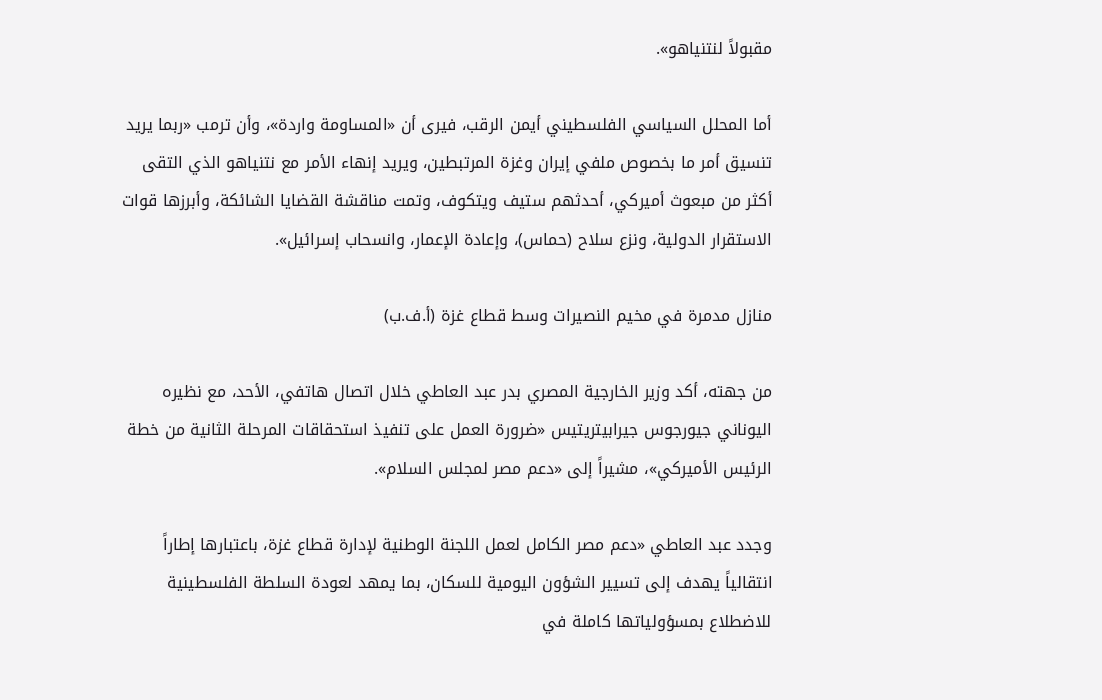مقبولاً لنتنياهو».

أما المحلل السياسي الفلسطيني أيمن الرقب، فيرى أن «المساومة واردة»، وأن ترمب «ربما يريد تنسيق أمر ما بخصوص ملفي إيران وغزة المرتبطين، ويريد إنهاء الأمر مع نتنياهو الذي التقى أكثر من مبعوث أميركي، أحدثهم ستيف ويتكوف، وتمت مناقشة القضايا الشائكة، وأبرزها قوات الاستقرار الدولية، ونزع سلاح (حماس)، وإعادة الإعمار، وانسحاب إسرائيل».

منازل مدمرة في مخيم النصيرات وسط قطاع غزة (أ.ف.ب)

من جهته، أكد وزير الخارجية المصري بدر عبد العاطي خلال اتصال هاتفي، الأحد، مع نظيره اليوناني جيورجوس جيرابيتريتيس «ضرورة العمل على تنفيذ استحقاقات المرحلة الثانية من خطة الرئيس الأميركي»، مشيراً إلى «دعم مصر لمجلس السلام».

وجدد عبد العاطي «دعم مصر الكامل لعمل اللجنة الوطنية لإدارة قطاع غزة، باعتبارها إطاراً انتقالياً يهدف إلى تسيير الشؤون اليومية للسكان، بما يمهد لعودة السلطة الفلسطينية للاضطلاع بمسؤولياتها كاملة في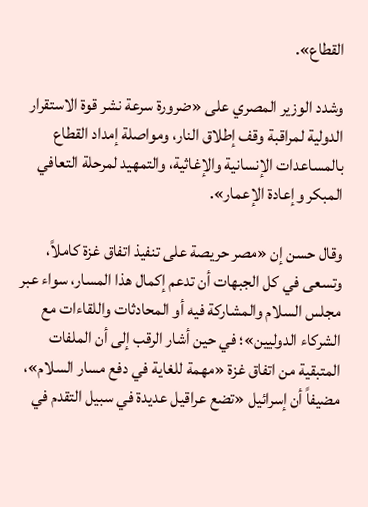القطاع».

وشدد الوزير المصري على «ضرورة سرعة نشر قوة الاستقرار الدولية لمراقبة وقف إطلاق النار، ومواصلة إمداد القطاع بالمساعدات الإنسانية والإغاثية، والتمهيد لمرحلة التعافي المبكر وإعادة الإعمار».

وقال حسن إن «مصر حريصة على تنفيذ اتفاق غزة كاملاً، وتسعى في كل الجبهات أن تدعم إكمال هذا المسار، سواء عبر مجلس السلام والمشاركة فيه أو المحادثات واللقاءات مع الشركاء الدوليين»؛ في حين أشار الرقب إلى أن الملفات المتبقية من اتفاق غزة «مهمة للغاية في دفع مسار السلام»، مضيفاً أن إسرائيل «تضع عراقيل عديدة في سبيل التقدم في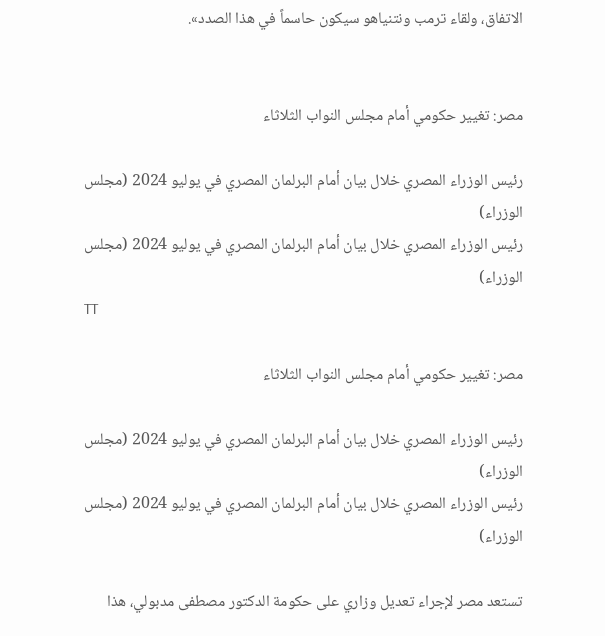الاتفاق، ولقاء ترمب ونتنياهو سيكون حاسماً في هذا الصدد».


مصر: تغيير حكومي أمام مجلس النواب الثلاثاء

رئيس الوزراء المصري خلال بيان أمام البرلمان المصري في يوليو 2024 (مجلس الوزراء)
رئيس الوزراء المصري خلال بيان أمام البرلمان المصري في يوليو 2024 (مجلس الوزراء)
TT

مصر: تغيير حكومي أمام مجلس النواب الثلاثاء

رئيس الوزراء المصري خلال بيان أمام البرلمان المصري في يوليو 2024 (مجلس الوزراء)
رئيس الوزراء المصري خلال بيان أمام البرلمان المصري في يوليو 2024 (مجلس الوزراء)

تستعد مصر لإجراء تعديل وزاري على حكومة الدكتور مصطفى مدبولي، هذا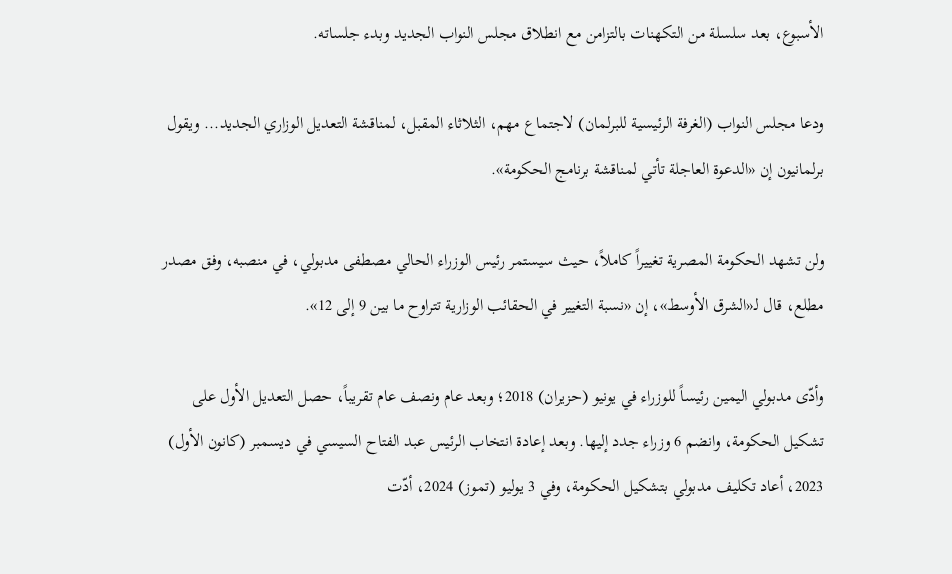الأسبوع، بعد سلسلة من التكهنات بالتزامن مع انطلاق مجلس النواب الجديد وبدء جلساته.

ودعا مجلس النواب (الغرفة الرئيسية للبرلمان) لاجتماع مهم، الثلاثاء المقبل، لمناقشة التعديل الوزاري الجديد... ويقول برلمانيون إن «الدعوة العاجلة تأتي لمناقشة برنامج الحكومة».

ولن تشهد الحكومة المصرية تغييراً كاملاً، حيث سيستمر رئيس الوزراء الحالي مصطفى مدبولي، في منصبه، وفق مصدر مطلع، قال لـ«الشرق الأوسط»، إن «نسبة التغيير في الحقائب الوزارية تتراوح ما بين 9 إلى 12».

وأدّى مدبولي اليمين رئيساً للوزراء في يونيو (حزيران) 2018؛ وبعد عام ونصف عام تقريباً، حصل التعديل الأول على تشكيل الحكومة، وانضم 6 وزراء جدد إليها. وبعد إعادة انتخاب الرئيس عبد الفتاح السيسي في ديسمبر (كانون الأول) 2023، أعاد تكليف مدبولي بتشكيل الحكومة، وفي 3 يوليو (تموز) 2024، أدّت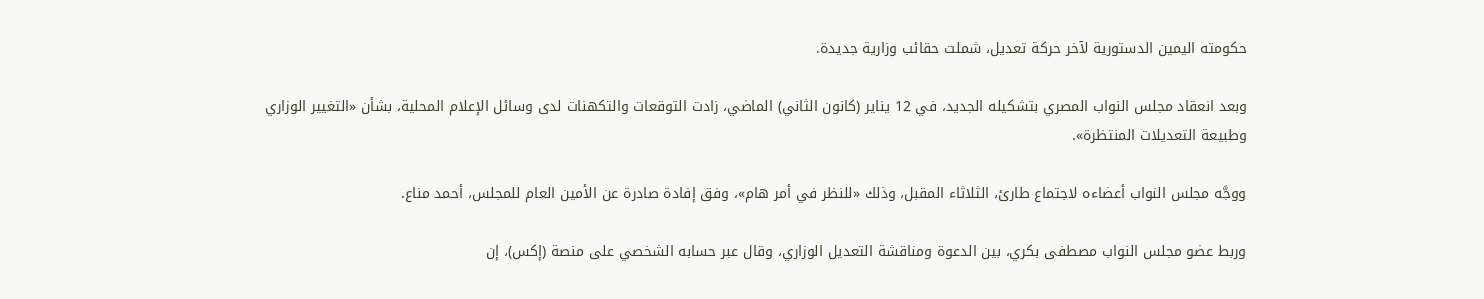حكومته اليمين الدستورية لآخر حركة تعديل، شملت حقائب وزارية جديدة.

وبعد انعقاد مجلس النواب المصري بتشكيله الجديد، في 12 يناير (كانون الثاني) الماضي، زادت التوقعات والتكهنات لدى وسائل الإعلام المحلية، بشأن «التغيير الوزاري وطبيعة التعديلات المنتظرة».

ووجَّه مجلس النواب أعضاءه لاجتماع طارئ، الثلاثاء المقبل، وذلك «للنظر في أمر هام»، وفق إفادة صادرة عن الأمين العام للمجلس، أحمد مناع.

وربط عضو مجلس النواب مصطفى بكري، بين الدعوة ومناقشة التعديل الوزاري، وقال عبر حسابه الشخصي على منصة (إكس)، إن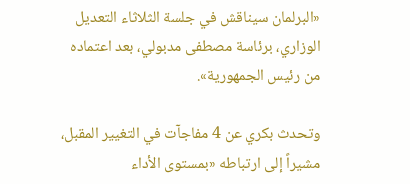«البرلمان سيناقش في جلسة الثلاثاء التعديل الوزاري، برئاسة مصطفى مدبولي، بعد اعتماده من رئيس الجمهورية».

وتحدث بكري عن 4 مفاجآت في التغيير المقبل، مشيراً إلى ارتباطه «بمستوى الأداء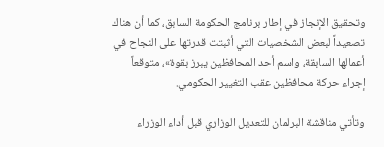وتحقيق الإنجاز في إطار برنامج الحكومة السابق، كما أن هناك تصعيداً لبعض الشخصيات التي أثبتت قدرتها على النجاح في أعمالها السابقة، واسم أحد المحافظين يبرز بقوة»، متوقعاً إجراء حركة محافظين عقب التغيير الحكومي.

وتأتي مناقشة البرلمان للتعديل الوزاري قبل أداء الوزراء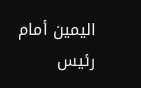اليمين أمام رئيس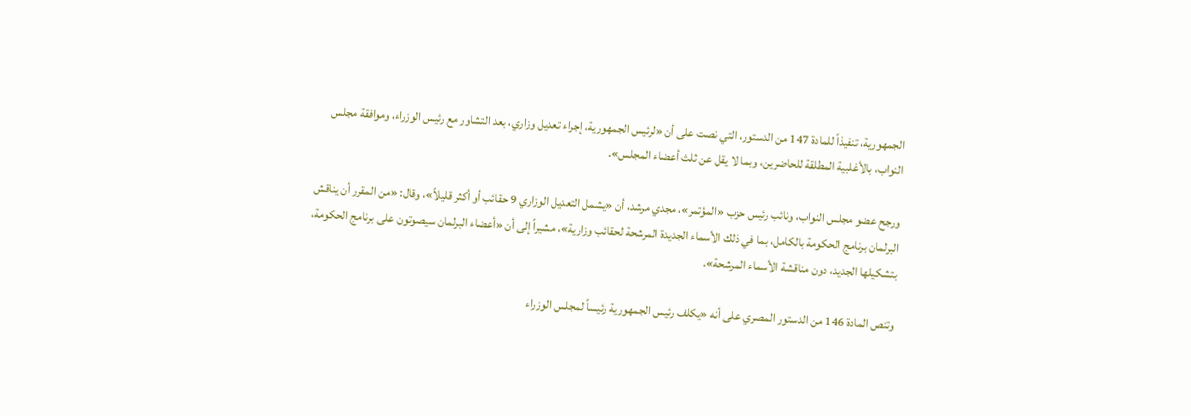الجمهورية، تنفيذاً للمادة 147 من الدستور، التي نصت على أن «لرئيس الجمهورية، إجراء تعديل وزاري، بعد التشاور مع رئيس الوزراء، وموافقة مجلس النواب، بالأغلبية المطلقة للحاضرين، وبما لا يقل عن ثلث أعضاء المجلس».

ورجح عضو مجلس النواب، ونائب رئيس حزب «المؤتمر»، مجدي مرشد، أن «يشمل التعديل الوزاري 9 حقائب أو أكثر قليلاً»، وقال: «من المقرر أن يناقش البرلمان برنامج الحكومة بالكامل، بما في ذلك الأسماء الجديدة المرشحة لحقائب وزارية»، مشيراً إلى أن «أعضاء البرلمان سيصوتون على برنامج الحكومة، بتشكيلها الجديد، دون مناقشة الأسماء المرشحة».

وتنص المادة 146 من الدستور المصري على أنه «يكلف رئيس الجمهورية رئيساً لمجلس الوزراء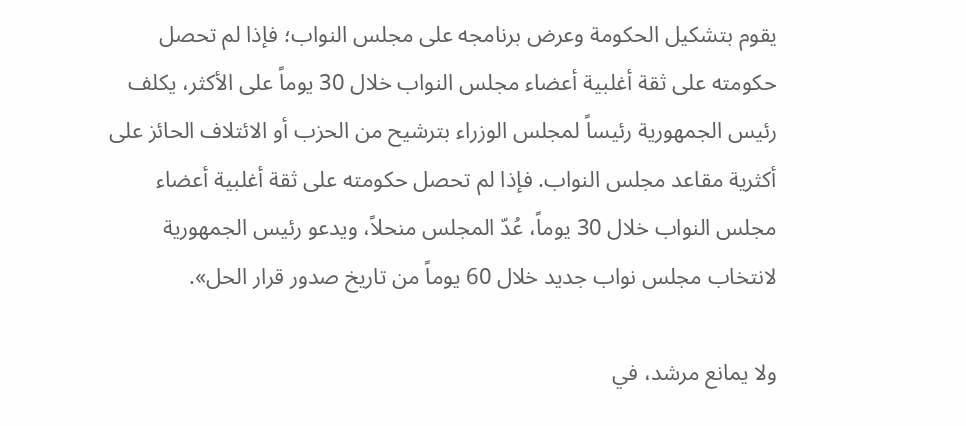يقوم بتشكيل الحكومة وعرض برنامجه على مجلس النواب؛ فإذا لم تحصل حكومته على ثقة أغلبية أعضاء مجلس النواب خلال 30 يوماً على الأكثر، يكلف رئيس الجمهورية رئيساً لمجلس الوزراء بترشيح من الحزب أو الائتلاف الحائز على أكثرية مقاعد مجلس النواب. فإذا لم تحصل حكومته على ثقة أغلبية أعضاء مجلس النواب خلال 30 يوماً، عُدّ المجلس منحلاً، ويدعو رئيس الجمهورية لانتخاب مجلس نواب جديد خلال 60 يوماً من تاريخ صدور قرار الحل».

ولا يمانع مرشد، في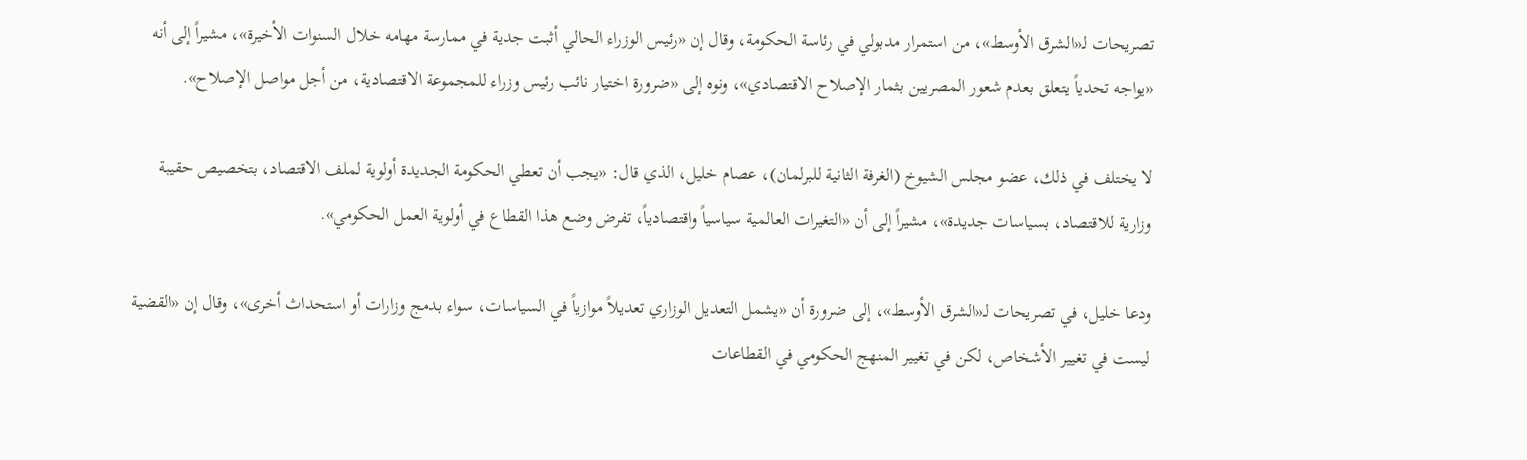تصريحات لـ«الشرق الأوسط»، من استمرار مدبولي في رئاسة الحكومة، وقال إن «رئيس الوزراء الحالي أثبت جدية في ممارسة مهامه خلال السنوات الأخيرة»، مشيراً إلى أنه «يواجه تحدياً يتعلق بعدم شعور المصريين بثمار الإصلاح الاقتصادي»، ونوه إلى «ضرورة اختيار نائب رئيس وزراء للمجموعة الاقتصادية، من أجل مواصل الإصلاح».

لا يختلف في ذلك، عضو مجلس الشيوخ (الغرفة الثانية للبرلمان)، عصام خليل، الذي قال: «يجب أن تعطي الحكومة الجديدة أولوية لملف الاقتصاد، بتخصيص حقيبة وزارية للاقتصاد، بسياسات جديدة»، مشيراً إلى أن «التغيرات العالمية سياسياً واقتصادياً، تفرض وضع هذا القطاع في أولوية العمل الحكومي».

ودعا خليل، في تصريحات لـ«الشرق الأوسط»، إلى ضرورة أن «يشمل التعديل الوزاري تعديلاً موازياً في السياسات، سواء بدمج وزارات أو استحداث أخرى»، وقال إن «القضية ليست في تغيير الأشخاص، لكن في تغيير المنهج الحكومي في القطاعات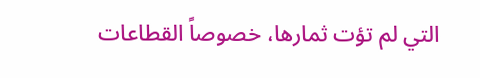التي لم تؤت ثمارها، خصوصاً القطاعات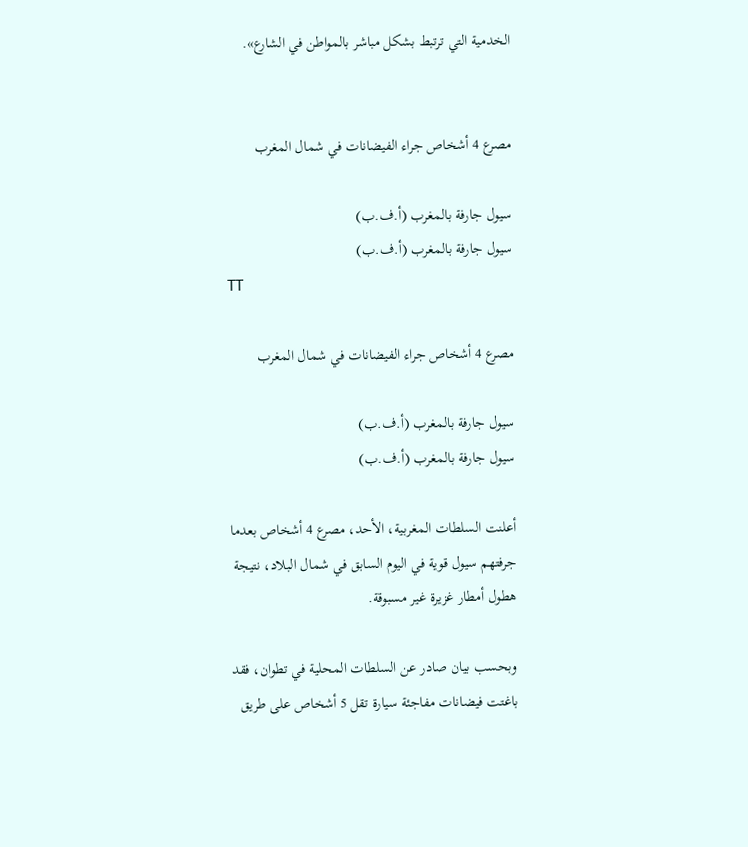الخدمية التي ترتبط بشكل مباشر بالمواطن في الشارع».


مصرع 4 أشخاص جراء الفيضانات في شمال المغرب

سيول جارفة بالمغرب (أ.ف.ب)
سيول جارفة بالمغرب (أ.ف.ب)
TT

مصرع 4 أشخاص جراء الفيضانات في شمال المغرب

سيول جارفة بالمغرب (أ.ف.ب)
سيول جارفة بالمغرب (أ.ف.ب)

أعلنت السلطات المغربية، الأحد، مصرع 4 أشخاص بعدما جرفتهم سيول قوية في اليوم السابق في شمال البلاد، نتيجة هطول أمطار غزيرة غير مسبوقة.

وبحسب بيان صادر عن السلطات المحلية في تطوان، فقد باغتت فيضانات مفاجئة سيارة تقل 5 أشخاص على طريق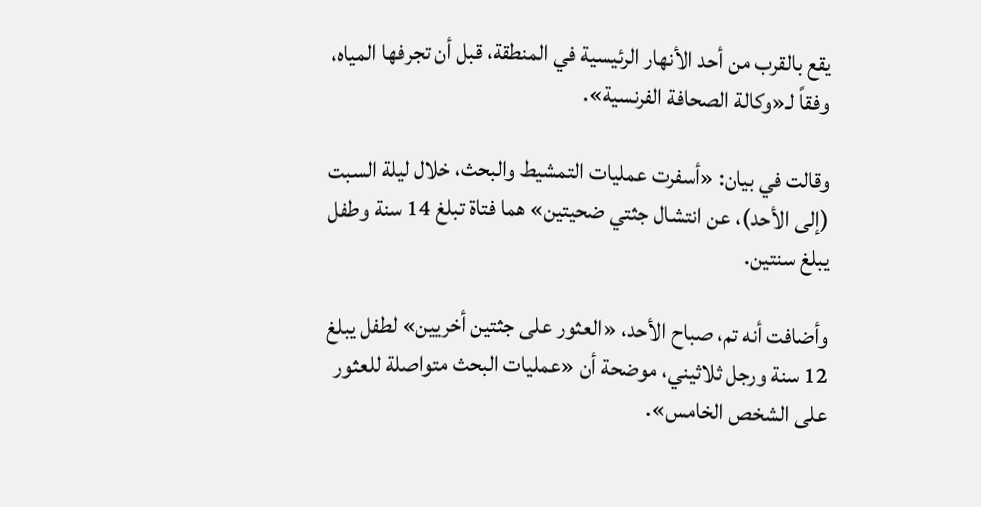يقع بالقرب من أحد الأنهار الرئيسية في المنطقة، قبل أن تجرفها المياه، وفقاً لـ«وكالة الصحافة الفرنسية».

وقالت في بيان: «أسفرت عمليات التمشيط والبحث، خلال ليلة السبت (إلى الأحد)، عن انتشال جثتي ضحيتين» هما فتاة تبلغ 14 سنة وطفل يبلغ سنتين.

وأضافت أنه تم، صباح الأحد، «العثور على جثتين أخريين» لطفل يبلغ 12 سنة ورجل ثلاثيني، موضحة أن «عمليات البحث متواصلة للعثور على الشخص الخامس».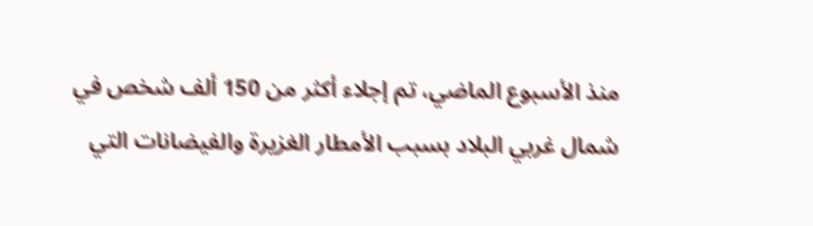منذ الأسبوع الماضي، تم إجلاء أكثر من 150 ألف شخص في شمال غربي البلاد بسبب الأمطار الغزيرة والفيضانات التي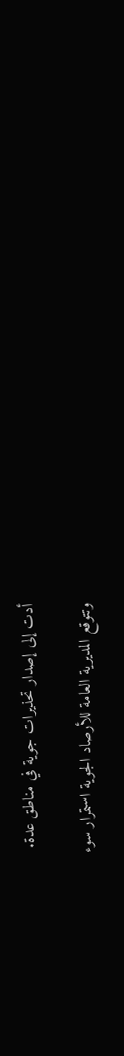أدت إلى إصدار تحذيرات جوية في مناطق عدة.

وتتوقع المديرية العامة للأرصاد الجوية استمرار سوء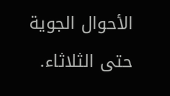الأحوال الجوية حتى الثلاثاء.